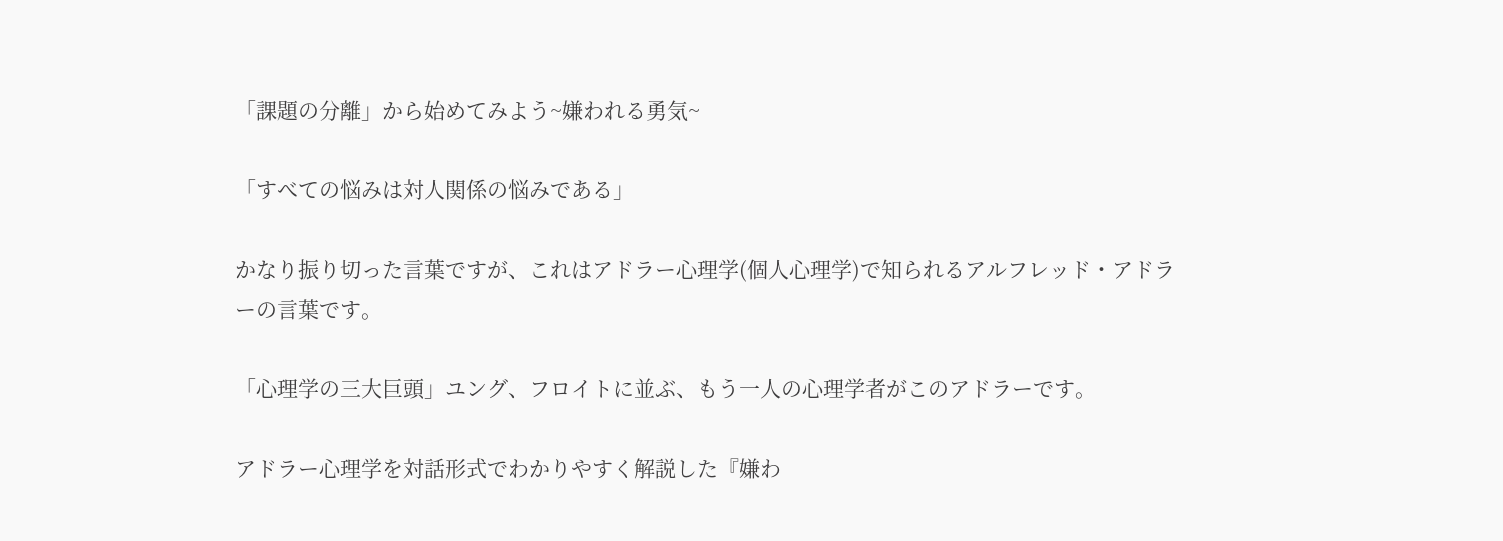「課題の分離」から始めてみよう~嫌われる勇気~

「すべての悩みは対人関係の悩みである」

かなり振り切った言葉ですが、これはアドラー心理学(個人心理学)で知られるアルフレッド・アドラーの言葉です。

「心理学の三大巨頭」ユング、フロイトに並ぶ、もう一人の心理学者がこのアドラーです。

アドラー心理学を対話形式でわかりやすく解説した『嫌わ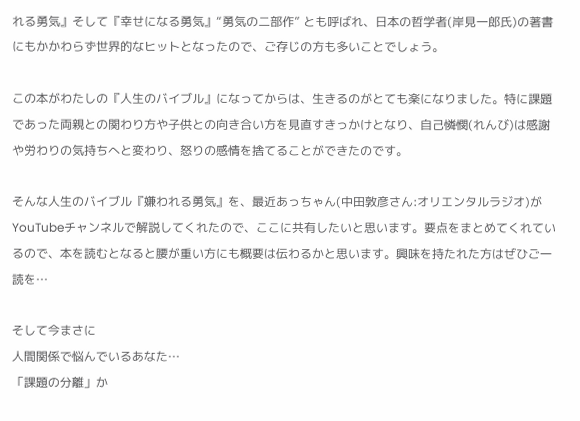れる勇気』そして『幸せになる勇気』“勇気の二部作” とも呼ばれ、日本の哲学者(岸見一郎氏)の著書にもかかわらず世界的なヒットとなったので、ご存じの方も多いことでしょう。

この本がわたしの『人生のバイブル』になってからは、生きるのがとても楽になりました。特に課題であった両親との関わり方や子供との向き合い方を見直すきっかけとなり、自己憐憫(れんび)は感謝や労わりの気持ちへと変わり、怒りの感情を捨てることができたのです。

そんな人生のバイブル『嫌われる勇気』を、最近あっちゃん(中田敦彦さん:オリエンタルラジオ)がYouTubeチャンネルで解説してくれたので、ここに共有したいと思います。要点をまとめてくれているので、本を読むとなると腰が重い方にも概要は伝わるかと思います。興味を持たれた方はぜひご一読を…

そして今まさに
人間関係で悩んでいるあなた…
「課題の分離」か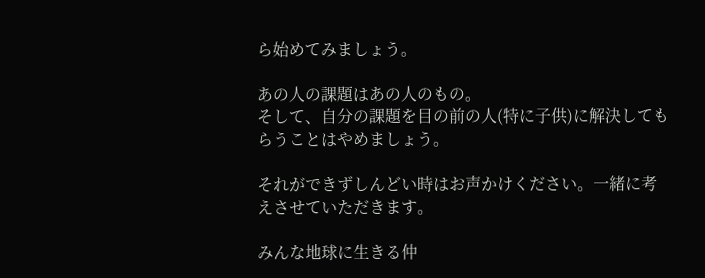ら始めてみましょう。

あの人の課題はあの人のもの。
そして、自分の課題を目の前の人(特に子供)に解決してもらうことはやめましょう。

それができずしんどい時はお声かけください。一緒に考えさせていただきます。

みんな地球に生きる仲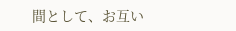間として、お互い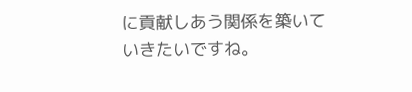に貢献しあう関係を築いていきたいですね。